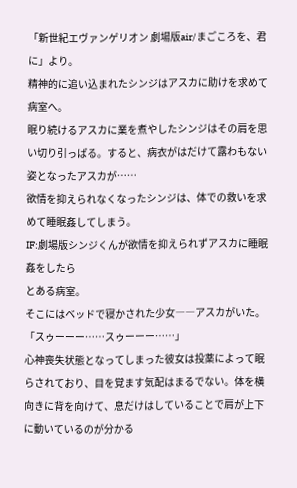「新世紀エヴァンゲリオン 劇場版air/まごころを、君に」より。
精神的に追い込まれたシンジはアスカに助けを求めて病室へ。
眠り続けるアスカに業を煮やしたシンジはその肩を思い切り引っぱる。すると、病衣がはだけて露わもない姿となったアスカが……
欲情を抑えられなくなったシンジは、体での救いを求めて睡眠姦してしまう。
IF:劇場版シンジくんが欲情を抑えられずアスカに睡眠姦をしたら
とある病室。
そこにはベッドで寝かされた少女――アスカがいた。
「スゥーーー……スゥーーー……」
心神喪失状態となってしまった彼女は投薬によって眠らされており、目を覚ます気配はまるでない。体を横向きに背を向けて、息だけはしていることで肩が上下に動いているのが分かる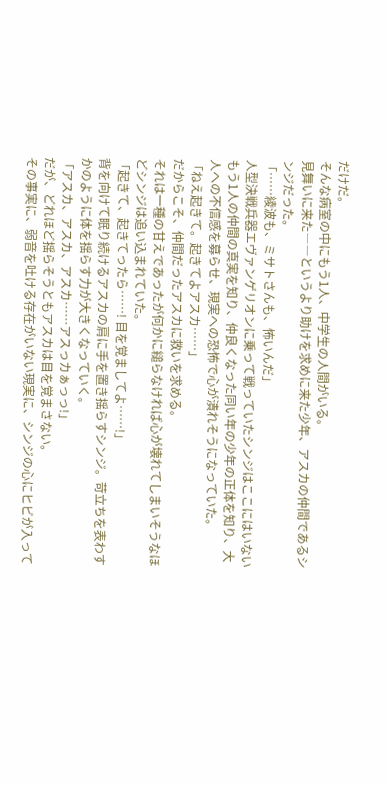だけだ。
そんな病室の中にもう1人、中学生の人間がいる。
見舞いに来た――というより助けを求めに来た少年、アスカの仲間であるシンジだった。
「……綾波も、ミサトさんも、怖いんだ」
人型決戦兵器エヴァンゲリオンに乗って戦っていたシンジはここにはいないもう1人の仲間の真実を知り、仲良くなった同い年の少年の正体を知り、大人への不信感を募らせ、現実への恐怖で心が潰れそうになっていた。
「ねえ起きて。起きてよアスカ……」
だからこそ、仲間だったアスカに救いを求める。
それは一種の甘えであったが何かに縋らなければ心が壊れてしまいそうなほどシンジは追い込まれていた。
「起きて、起きてったら……! 目を覚ましてよ……!」
背を向けて眠り続けるアスカの肩に手を置き揺らすシンジ。苛立ちを表わすかのように体を揺らす力が大きくなっていく。
「アスカ、アスカ、アスカ……アスっカぁっっ!」
だが、どれほど揺らそうともアスカは目を覚まさない。
その事実に、弱音を吐ける存在がいない現実に、シンジの心にヒビが入って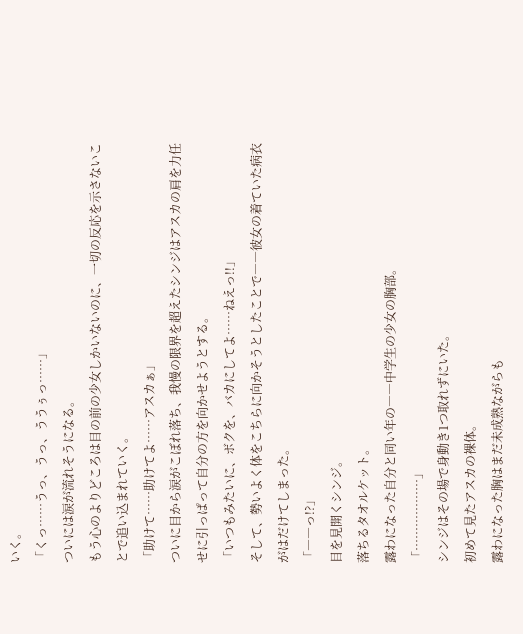いく。
「くっ……うっ、うっ、ううぅっ……」
ついには涙が流れそうになる。
もう心のよりどころは目の前の少女しかいないのに、一切の反応を示さないことで追い込まれていく。
「助けて……助けてよ……アスカぁ」
ついに目から涙がこぼれ落ち、我慢の限界を超えたシンジはアスカの肩を力任せに引っぱって自分の方を向かせようとする。
「いつもみたいに、ボクを、バカにしてよ……ねえっ!!」
そして、勢いよく体をこちらに向かそうとしたことで――彼女の着ていた病衣がはだけてしまった。
「――っ!?」
目を見開くシンジ。
落ちるタオルケット。
露わになった自分と同い年の――中学生の少女の胸部。
「………………」
シンジはその場で身動き1つ取れずにいた。
初めて見たアスカの裸体。
露わになった胸はまだ未成熟ながらも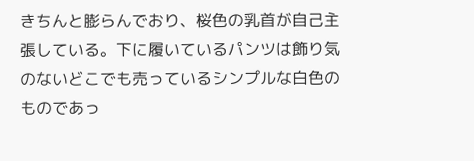きちんと膨らんでおり、桜色の乳首が自己主張している。下に履いているパンツは飾り気のないどこでも売っているシンプルな白色のものであっ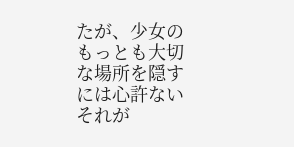たが、少女のもっとも大切な場所を隠すには心許ないそれが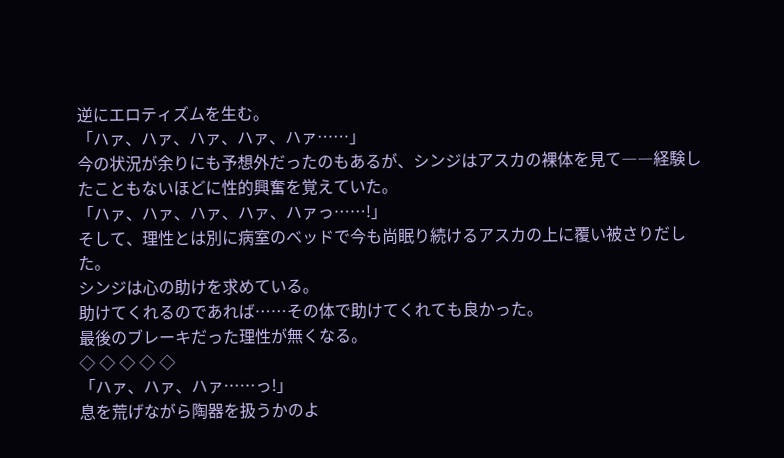逆にエロティズムを生む。
「ハァ、ハァ、ハァ、ハァ、ハァ……」
今の状況が余りにも予想外だったのもあるが、シンジはアスカの裸体を見て――経験したこともないほどに性的興奮を覚えていた。
「ハァ、ハァ、ハァ、ハァ、ハァっ……!」
そして、理性とは別に病室のベッドで今も尚眠り続けるアスカの上に覆い被さりだした。
シンジは心の助けを求めている。
助けてくれるのであれば……その体で助けてくれても良かった。
最後のブレーキだった理性が無くなる。
◇ ◇ ◇ ◇ ◇
「ハァ、ハァ、ハァ……っ!」
息を荒げながら陶器を扱うかのよ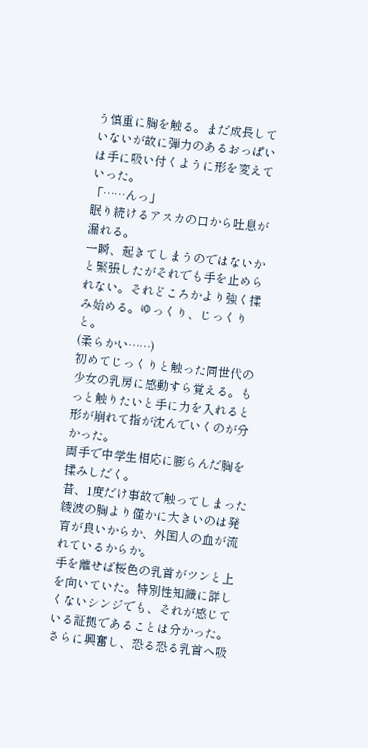う慎重に胸を触る。まだ成長していないが故に弾力のあるおっぱいは手に吸い付くように形を変えていった。
「……んっ」
眠り続けるアスカの口から吐息が漏れる。
一瞬、起きてしまうのではないかと緊張したがそれでも手を止められない。それどころかより強く揉み始める。ゆっくり、じっくりと。
(柔らかい……)
初めてじっくりと触った同世代の少女の乳房に感動すら覚える。もっと触りたいと手に力を入れると形が崩れて指が沈んでいくのが分かった。
両手で中学生相応に膨らんだ胸を揉みしだく。
昔、1度だけ事故で触ってしまった綾波の胸より僅かに大きいのは発育が良いからか、外国人の血が流れているからか。
手を離せば桜色の乳首がツンと上を向いていた。特別性知識に詳しくないシンジでも、それが感じている証拠であることは分かった。
さらに興奮し、恐る恐る乳首へ吸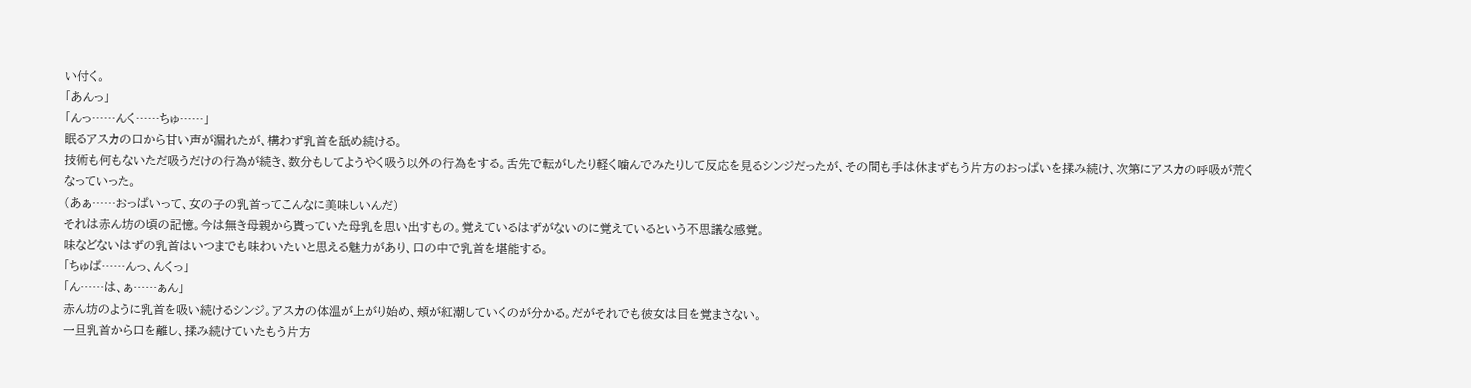い付く。
「あんっ」
「んっ……んく……ちゅ……」
眠るアスカの口から甘い声が漏れたが、構わず乳首を舐め続ける。
技術も何もないただ吸うだけの行為が続き、数分もしてようやく吸う以外の行為をする。舌先で転がしたり軽く噛んでみたりして反応を見るシンジだったが、その間も手は休まずもう片方のおっぱいを揉み続け、次第にアスカの呼吸が荒くなっていった。
(あぁ……おっぱいって、女の子の乳首ってこんなに美味しいんだ)
それは赤ん坊の頃の記憶。今は無き母親から貰っていた母乳を思い出すもの。覚えているはずがないのに覚えているという不思議な感覚。
味などないはずの乳首はいつまでも味わいたいと思える魅力があり、口の中で乳首を堪能する。
「ちゅぱ……んっ、んくっ」
「ん……は、ぁ……ぁん」
赤ん坊のように乳首を吸い続けるシンジ。アスカの体温が上がり始め、頬が紅潮していくのが分かる。だがそれでも彼女は目を覚まさない。
一旦乳首から口を離し、揉み続けていたもう片方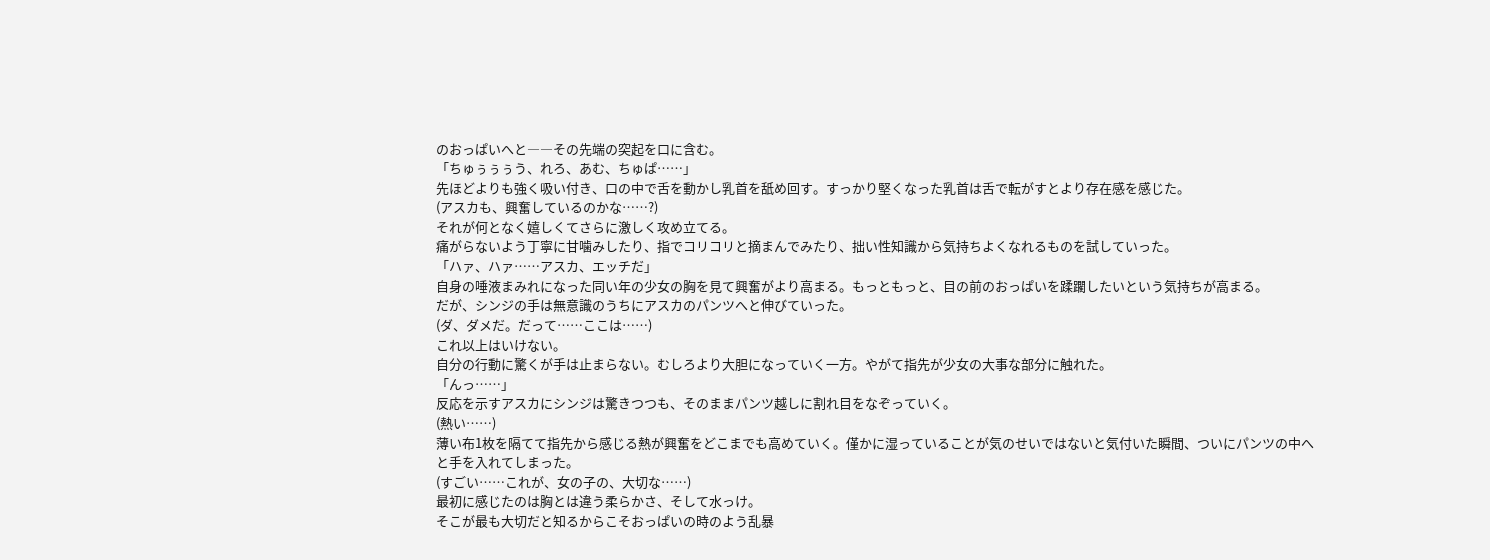のおっぱいへと――その先端の突起を口に含む。
「ちゅぅぅぅう、れろ、あむ、ちゅぱ……」
先ほどよりも強く吸い付き、口の中で舌を動かし乳首を舐め回す。すっかり堅くなった乳首は舌で転がすとより存在感を感じた。
(アスカも、興奮しているのかな……?)
それが何となく嬉しくてさらに激しく攻め立てる。
痛がらないよう丁寧に甘噛みしたり、指でコリコリと摘まんでみたり、拙い性知識から気持ちよくなれるものを試していった。
「ハァ、ハァ……アスカ、エッチだ」
自身の唾液まみれになった同い年の少女の胸を見て興奮がより高まる。もっともっと、目の前のおっぱいを蹂躙したいという気持ちが高まる。
だが、シンジの手は無意識のうちにアスカのパンツへと伸びていった。
(ダ、ダメだ。だって……ここは……)
これ以上はいけない。
自分の行動に驚くが手は止まらない。むしろより大胆になっていく一方。やがて指先が少女の大事な部分に触れた。
「んっ……」
反応を示すアスカにシンジは驚きつつも、そのままパンツ越しに割れ目をなぞっていく。
(熱い……)
薄い布1枚を隔てて指先から感じる熱が興奮をどこまでも高めていく。僅かに湿っていることが気のせいではないと気付いた瞬間、ついにパンツの中へと手を入れてしまった。
(すごい……これが、女の子の、大切な……)
最初に感じたのは胸とは違う柔らかさ、そして水っけ。
そこが最も大切だと知るからこそおっぱいの時のよう乱暴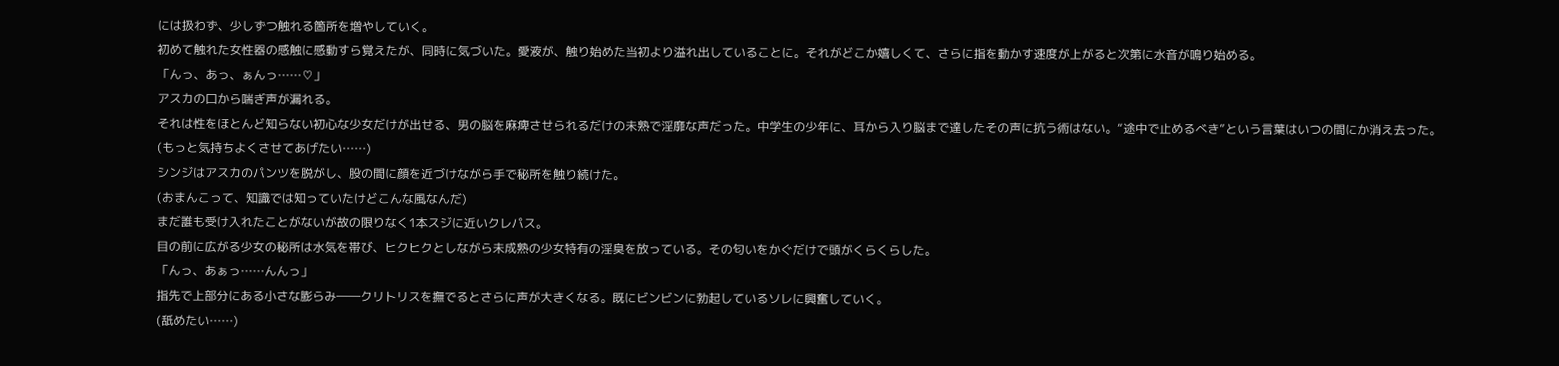には扱わず、少しずつ触れる箇所を増やしていく。
初めて触れた女性器の感触に感動すら覚えたが、同時に気づいた。愛液が、触り始めた当初より溢れ出していることに。それがどこか嬉しくて、さらに指を動かす速度が上がると次第に水音が鳴り始める。
「んっ、あっ、ぁんっ……♡」
アスカの口から喘ぎ声が漏れる。
それは性をほとんど知らない初心な少女だけが出せる、男の脳を麻痺させられるだけの未熟で淫靡な声だった。中学生の少年に、耳から入り脳まで達したその声に抗う術はない。“途中で止めるべき”という言葉はいつの間にか消え去った。
(もっと気持ちよくさせてあげたい……)
シンジはアスカのパンツを脱がし、股の間に顔を近づけながら手で秘所を触り続けた。
(おまんこって、知識では知っていたけどこんな風なんだ)
まだ誰も受け入れたことがないが故の限りなく1本スジに近いクレパス。
目の前に広がる少女の秘所は水気を帯び、ヒクヒクとしながら未成熟の少女特有の淫臭を放っている。その匂いをかぐだけで頭がくらくらした。
「んっ、あぁっ……んんっ」
指先で上部分にある小さな膨らみ――クリトリスを撫でるとさらに声が大きくなる。既にビンビンに勃起しているソレに興奮していく。
(舐めたい……)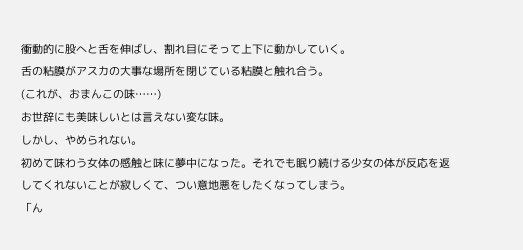衝動的に股へと舌を伸ばし、割れ目にそって上下に動かしていく。
舌の粘膜がアスカの大事な場所を閉じている粘膜と触れ合う。
(これが、おまんこの味……)
お世辞にも美味しいとは言えない変な味。
しかし、やめられない。
初めて味わう女体の感触と味に夢中になった。それでも眠り続ける少女の体が反応を返してくれないことが寂しくて、つい意地悪をしたくなってしまう。
「ん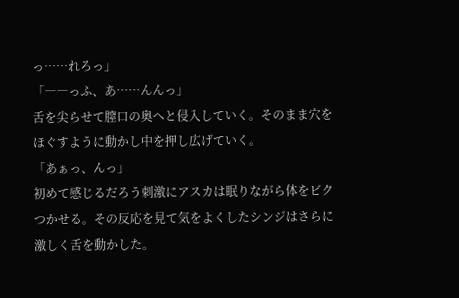っ……れろっ」
「――っふ、あ……んんっ」
舌を尖らせて膣口の奥へと侵入していく。そのまま穴をほぐすように動かし中を押し広げていく。
「あぁっ、んっ」
初めて感じるだろう刺激にアスカは眠りながら体をビクつかせる。その反応を見て気をよくしたシンジはさらに激しく舌を動かした。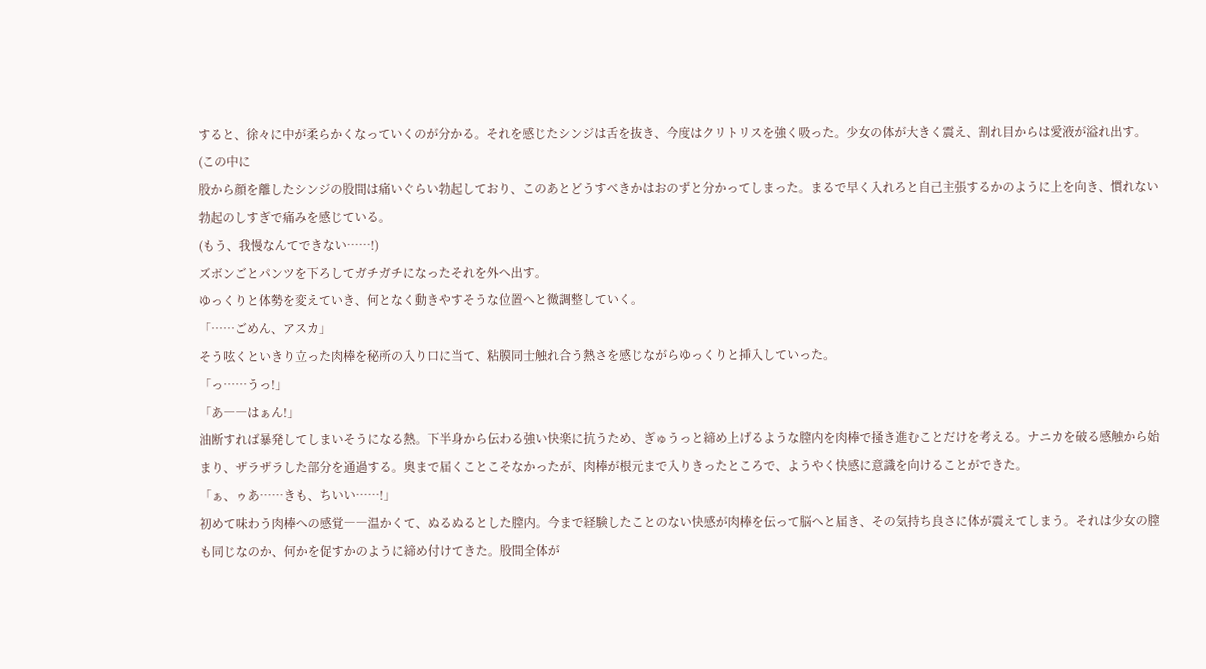すると、徐々に中が柔らかくなっていくのが分かる。それを感じたシンジは舌を抜き、今度はクリトリスを強く吸った。少女の体が大きく震え、割れ目からは愛液が溢れ出す。
(この中に
股から顔を離したシンジの股間は痛いぐらい勃起しており、このあとどうすべきかはおのずと分かってしまった。まるで早く入れろと自己主張するかのように上を向き、慣れない勃起のしすぎで痛みを感じている。
(もう、我慢なんてできない……!)
ズボンごとパンツを下ろしてガチガチになったそれを外へ出す。
ゆっくりと体勢を変えていき、何となく動きやすそうな位置へと微調整していく。
「……ごめん、アスカ」
そう呟くといきり立った肉棒を秘所の入り口に当て、粘膜同士触れ合う熱さを感じながらゆっくりと挿入していった。
「っ……うっ!」
「あ――はぁん!」
油断すれば暴発してしまいそうになる熱。下半身から伝わる強い快楽に抗うため、ぎゅうっと締め上げるような膣内を肉棒で掻き進むことだけを考える。ナニカを破る感触から始まり、ザラザラした部分を通過する。奥まで届くことこそなかったが、肉棒が根元まで入りきったところで、ようやく快感に意識を向けることができた。
「ぁ、ゥあ……きも、ちいい……!」
初めて味わう肉棒への感覚――温かくて、ぬるぬるとした膣内。今まで経験したことのない快感が肉棒を伝って脳へと届き、その気持ち良さに体が震えてしまう。それは少女の膣も同じなのか、何かを促すかのように締め付けてきた。股間全体が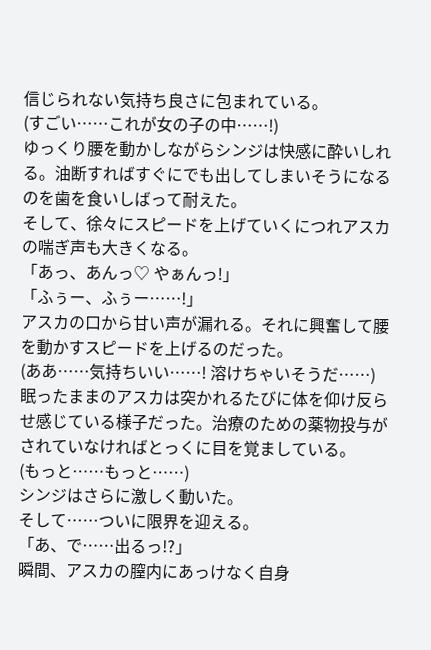信じられない気持ち良さに包まれている。
(すごい……これが女の子の中……!)
ゆっくり腰を動かしながらシンジは快感に酔いしれる。油断すればすぐにでも出してしまいそうになるのを歯を食いしばって耐えた。
そして、徐々にスピードを上げていくにつれアスカの喘ぎ声も大きくなる。
「あっ、あんっ♡ やぁんっ!」
「ふぅー、ふぅー……!」
アスカの口から甘い声が漏れる。それに興奮して腰を動かすスピードを上げるのだった。
(ああ……気持ちいい……! 溶けちゃいそうだ……)
眠ったままのアスカは突かれるたびに体を仰け反らせ感じている様子だった。治療のための薬物投与がされていなければとっくに目を覚ましている。
(もっと……もっと……)
シンジはさらに激しく動いた。
そして……ついに限界を迎える。
「あ、で……出るっ!?」
瞬間、アスカの膣内にあっけなく自身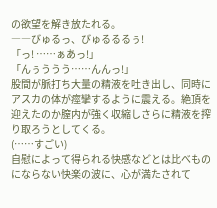の欲望を解き放たれる。
――びゅるっ、びゅるるるぅ!
「っ! ……ぁあっ!」
「んぅううう……んんっ!」
股間が脈打ち大量の精液を吐き出し、同時にアスカの体が痙攣するように震える。絶頂を迎えたのか膣内が強く収縮しさらに精液を搾り取ろうとしてくる。
(……すごい)
自慰によって得られる快感などとは比べものにならない快楽の波に、心が満たされて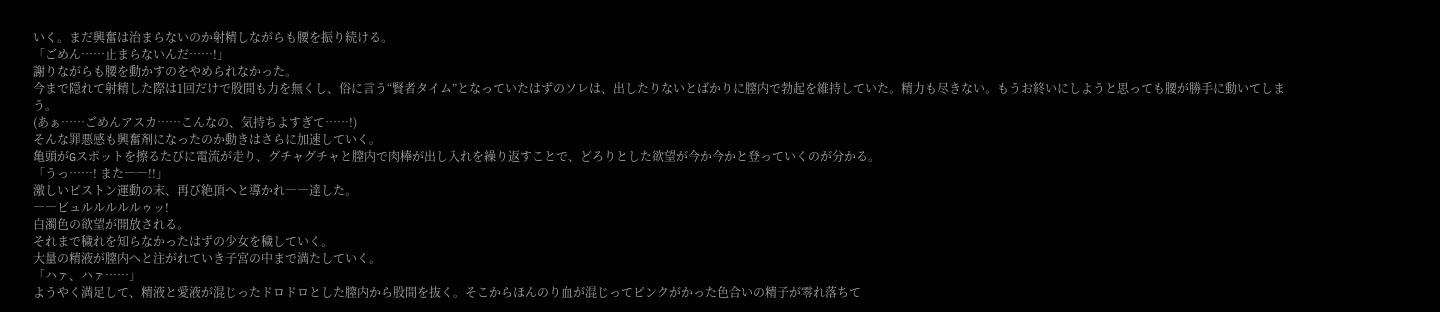いく。まだ興奮は治まらないのか射精しながらも腰を振り続ける。
「ごめん……止まらないんだ……!」
謝りながらも腰を動かすのをやめられなかった。
今まで隠れて射精した際は1回だけで股間も力を無くし、俗に言う“賢者タイム”となっていたはずのソレは、出したりないとばかりに膣内で勃起を維持していた。精力も尽きない。もうお終いにしようと思っても腰が勝手に動いてしまう。
(あぁ……ごめんアスカ……こんなの、気持ちよすぎて……!)
そんな罪悪感も興奮剤になったのか動きはさらに加速していく。
亀頭がGスポットを擦るたびに電流が走り、グチャグチャと膣内で肉棒が出し入れを繰り返すことで、どろりとした欲望が今か今かと登っていくのが分かる。
「うっ……! また――!!」
激しいピストン運動の末、再び絶頂へと導かれ――達した。
――ビュルルルルルゥッ!
白濁色の欲望が開放される。
それまで穢れを知らなかったはずの少女を穢していく。
大量の精液が膣内へと注がれていき子宮の中まで満たしていく。
「ハァ、ハァ……」
ようやく満足して、精液と愛液が混じったドロドロとした膣内から股間を抜く。そこからほんのり血が混じってピンクがかった色合いの精子が零れ落ちて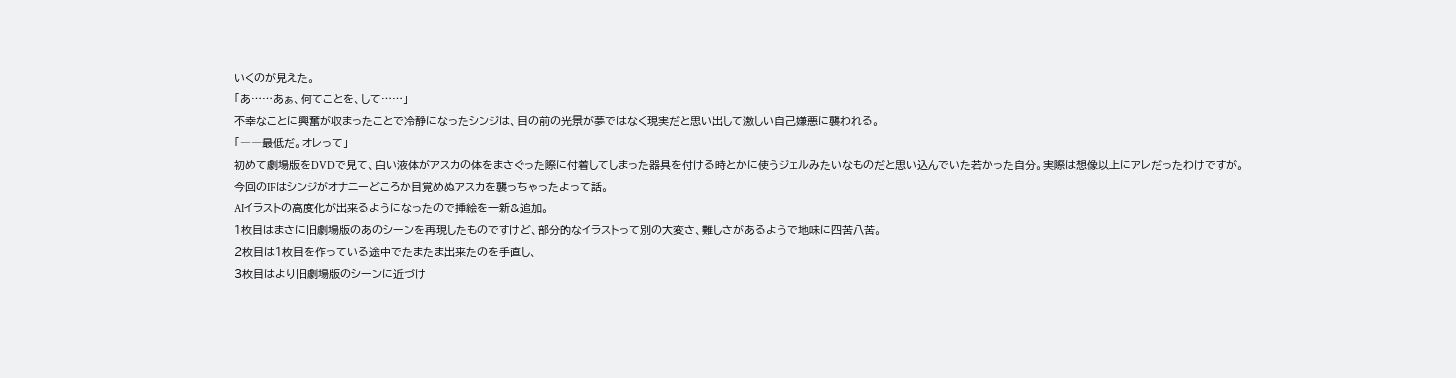いくのが見えた。
「あ……あぁ、何てことを、して……」
不幸なことに興奮が収まったことで冷静になったシンジは、目の前の光景が夢ではなく現実だと思い出して激しい自己嫌悪に襲われる。
「――最低だ。オレって」
初めて劇場版をDVDで見て、白い液体がアスカの体をまさぐった際に付着してしまった器具を付ける時とかに使うジェルみたいなものだと思い込んでいた若かった自分。実際は想像以上にアレだったわけですが。
今回のIFはシンジがオナニーどころか目覚めぬアスカを襲っちゃったよって話。
AIイラストの高度化が出来るようになったので挿絵を一新&追加。
1枚目はまさに旧劇場版のあのシーンを再現したものですけど、部分的なイラストって別の大変さ、難しさがあるようで地味に四苦八苦。
2枚目は1枚目を作っている途中でたまたま出来たのを手直し、
3枚目はより旧劇場版のシーンに近づけ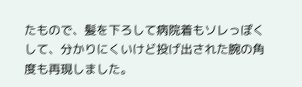たもので、髪を下ろして病院着もソレっぽくして、分かりにくいけど投げ出された腕の角度も再現しました。